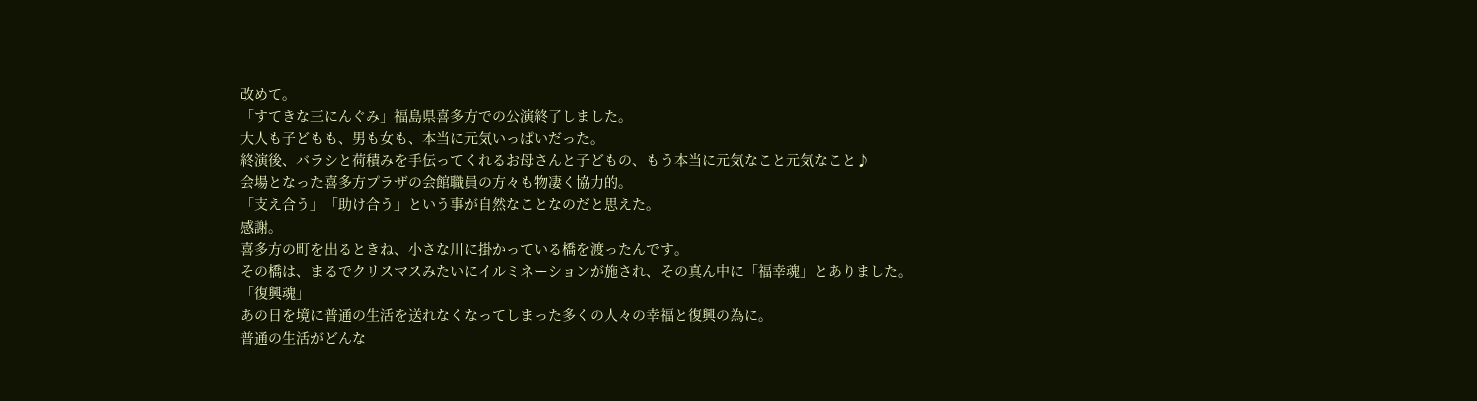改めて。
「すてきな三にんぐみ」福島県喜多方での公演終了しました。
大人も子どもも、男も女も、本当に元気いっぱいだった。
終演後、バラシと荷積みを手伝ってくれるお母さんと子どもの、もう本当に元気なこと元気なこと♪
会場となった喜多方プラザの会館職員の方々も物凄く協力的。
「支え合う」「助け合う」という事が自然なことなのだと思えた。
感謝。
喜多方の町を出るときね、小さな川に掛かっている橋を渡ったんです。
その橋は、まるでクリスマスみたいにイルミネーションが施され、その真ん中に「福幸魂」とありました。
「復興魂」
あの日を境に普通の生活を送れなくなってしまった多くの人々の幸福と復興の為に。
普通の生活がどんな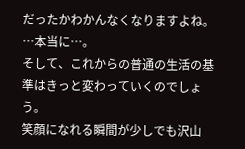だったかわかんなくなりますよね。
…本当に…。
そして、これからの普通の生活の基準はきっと変わっていくのでしょう。
笑顔になれる瞬間が少しでも沢山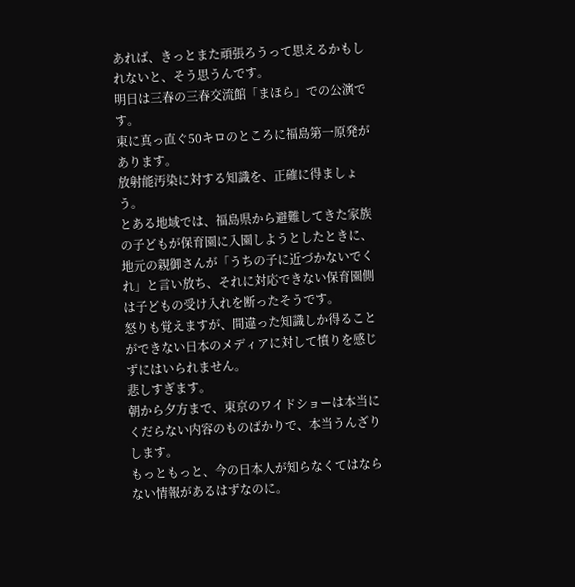あれば、きっとまた頑張ろうって思えるかもしれないと、そう思うんです。
明日は三春の三春交流館「まほら」での公演です。
東に真っ直ぐ50キロのところに福島第一原発があります。
放射能汚染に対する知識を、正確に得ましょう。
とある地域では、福島県から避難してきた家族の子どもが保育園に入園しようとしたときに、地元の親御さんが「うちの子に近づかないでくれ」と言い放ち、それに対応できない保育園側は子どもの受け入れを断ったそうです。
怒りも覚えますが、間違った知識しか得ることができない日本のメディアに対して憤りを感じずにはいられません。
悲しすぎます。
朝から夕方まで、東京のワイドショーは本当にくだらない内容のものばかりで、本当うんざりします。
もっともっと、今の日本人が知らなくてはならない情報があるはずなのに。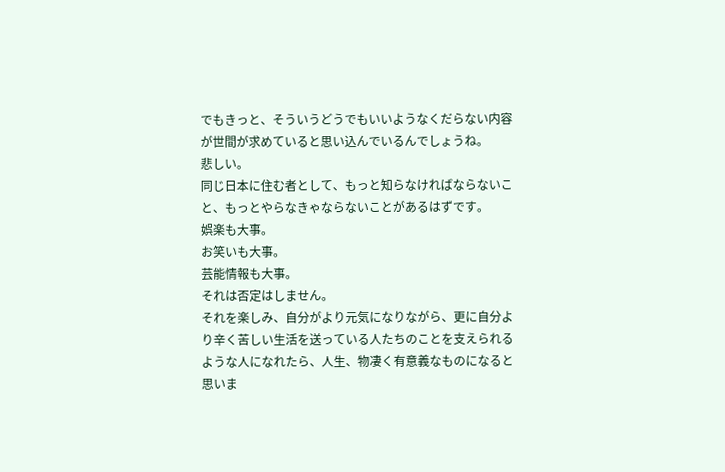でもきっと、そういうどうでもいいようなくだらない内容が世間が求めていると思い込んでいるんでしょうね。
悲しい。
同じ日本に住む者として、もっと知らなければならないこと、もっとやらなきゃならないことがあるはずです。
娯楽も大事。
お笑いも大事。
芸能情報も大事。
それは否定はしません。
それを楽しみ、自分がより元気になりながら、更に自分より辛く苦しい生活を送っている人たちのことを支えられるような人になれたら、人生、物凄く有意義なものになると思いま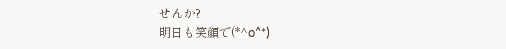せんか?
明日も笑顔で(*^o^*)